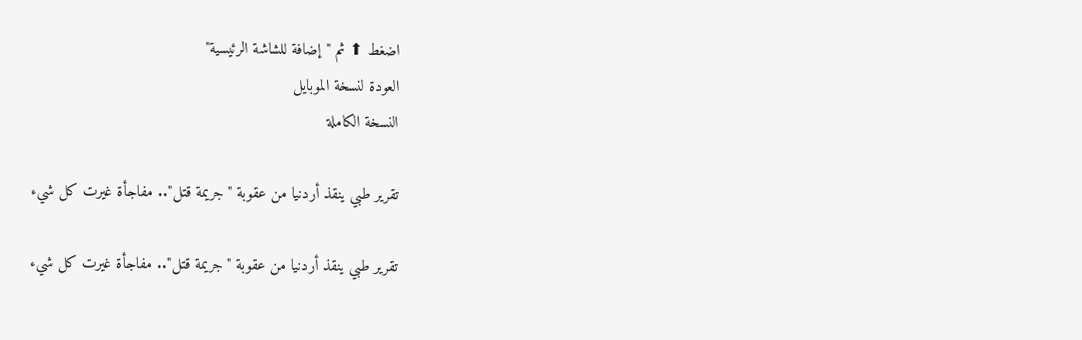اضغط ⬆ ثم "إضافة للشاشة الرئيسية"
العودة لنسخة الموبايل
النسخة الكاملة

تقرير طبي ينقذ أردنيا من عقوبة "جريمة قتل".. مفاجأة غيرت كل شيء

تقرير طبي ينقذ أردنيا من عقوبة "جريمة قتل".. مفاجأة غيرت كل شيء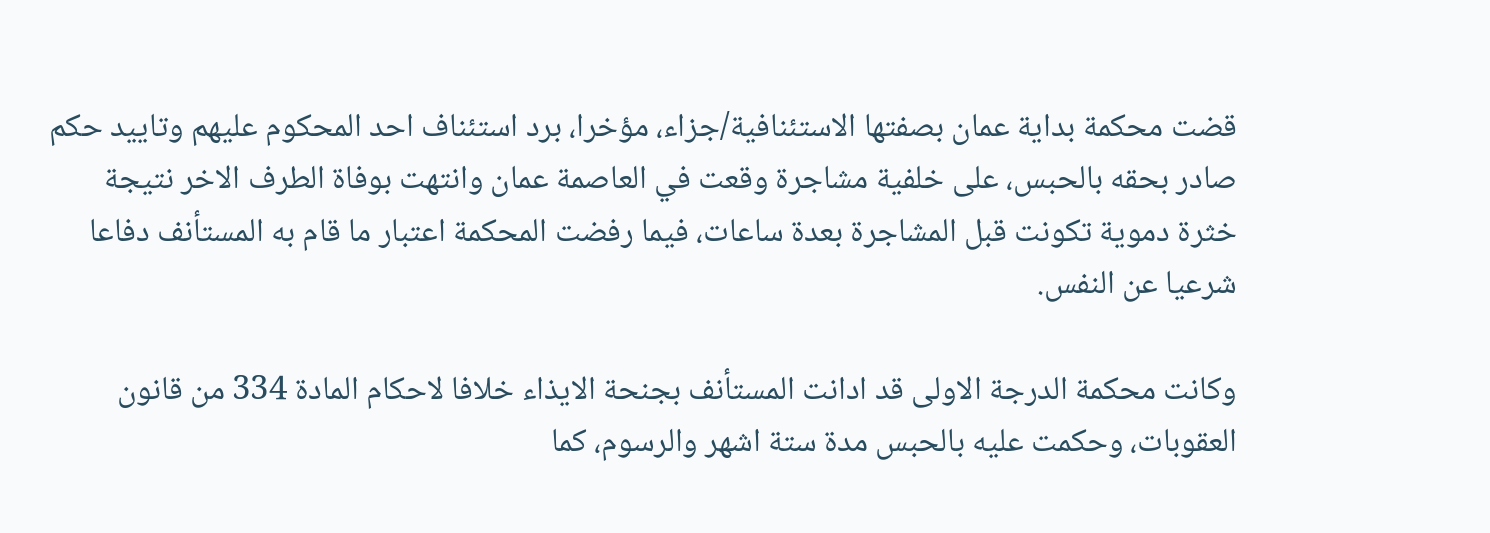قضت محكمة بداية عمان بصفتها الاستئنافية/جزاء، مؤخرا، برد استئناف احد المحكوم عليهم وتاييد حكم صادر بحقه بالحبس، على خلفية مشاجرة وقعت في العاصمة عمان وانتهت بوفاة الطرف الاخر نتيجة خثرة دموية تكونت قبل المشاجرة بعدة ساعات، فيما رفضت المحكمة اعتبار ما قام به المستأنف دفاعا شرعيا عن النفس.

وكانت محكمة الدرجة الاولى قد ادانت المستأنف بجنحة الايذاء خلافا لاحكام المادة 334 من قانون العقوبات، وحكمت عليه بالحبس مدة ستة اشهر والرسوم، كما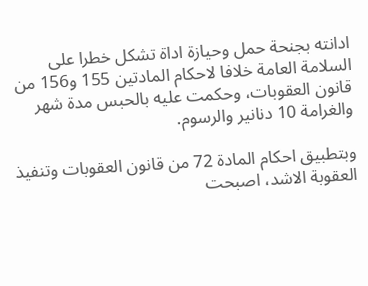ادانته بجنحة حمل وحيازة اداة تشكل خطرا على السلامة العامة خلافا لاحكام المادتين 155 و156 من قانون العقوبات، وحكمت عليه بالحبس مدة شهر والغرامة 10 دنانير والرسوم.

وبتطبيق احكام المادة 72 من قانون العقوبات وتنفيذ العقوبة الاشد، اصبحت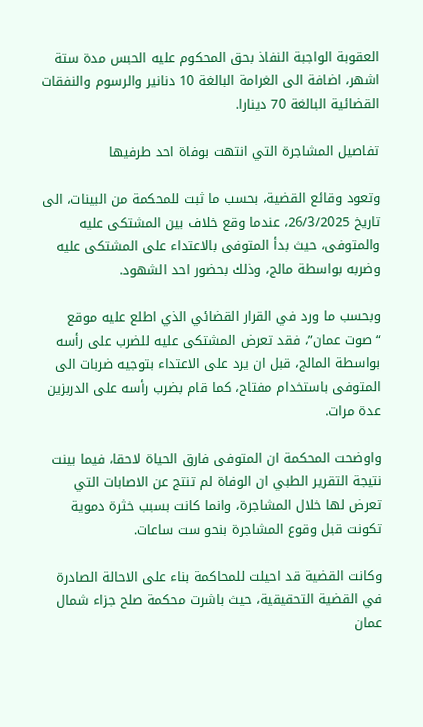العقوبة الواجبة النفاذ بحق المحكوم عليه الحبس مدة ستة اشهر، اضافة الى الغرامة البالغة 10 دنانير والرسوم والنفقات القضائية البالغة 70 دينارا.

تفاصيل المشاجرة التي انتهت بوفاة احد طرفيها

وتعود وقائع القضية، بحسب ما ثبت للمحكمة من البينات، الى تاريخ 26/3/2025، عندما وقع خلاف بين المشتكى عليه والمتوفى، حيث بدأ المتوفى بالاعتداء على المشتكى عليه وضربه بواسطة مالج، وذلك بحضور احد الشهود.

وبحسب ما ورد في القرار القضائي الذي اطلع عليه موقع “صوت عمان”، فقد تعرض المشتكى عليه للضرب على رأسه بواسطة المالج، قبل ان يرد على الاعتداء بتوجيه ضربات الى المتوفى باستخدام مفتاح، كما قام بضرب رأسه على الدربزين عدة مرات.

واوضحت المحكمة ان المتوفى فارق الحياة لاحقا، فيما بينت نتيجة التقرير الطبي ان الوفاة لم تنتج عن الاصابات التي تعرض لها خلال المشاجرة، وانما كانت بسبب خثرة دموية تكونت قبل وقوع المشاجرة بنحو ست ساعات.

وكانت القضية قد احيلت للمحاكمة بناء على الاحالة الصادرة في القضية التحقيقية، حيث باشرت محكمة صلح جزاء شمال عمان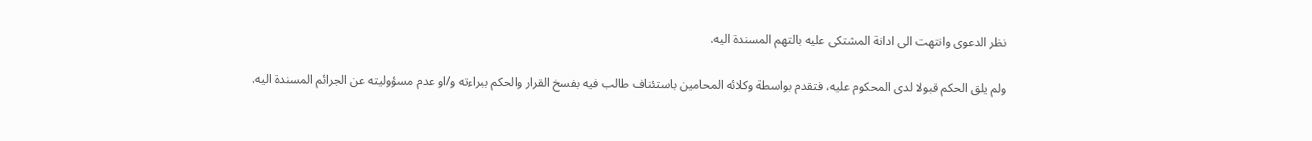نظر الدعوى وانتهت الى ادانة المشتكى عليه بالتهم المسندة اليه.

ولم يلق الحكم قبولا لدى المحكوم عليه، فتقدم بواسطة وكلائه المحامين باستئناف طالب فيه بفسخ القرار والحكم ببراءته و/او عدم مسؤوليته عن الجرائم المسندة اليه.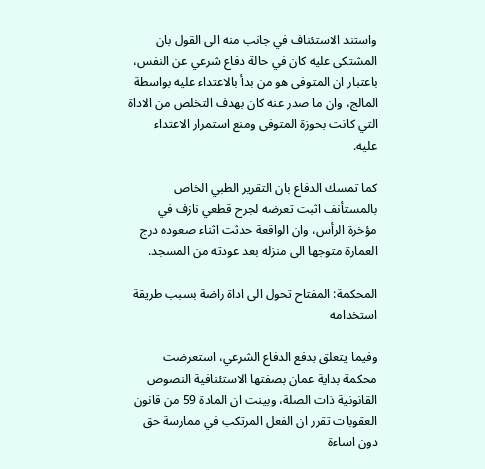واستند الاستئناف في جانب منه الى القول بان المشتكى عليه كان في حالة دفاع شرعي عن النفس، باعتبار ان المتوفى هو من بدأ بالاعتداء عليه بواسطة المالج، وان ما صدر عنه كان بهدف التخلص من الاداة التي كانت بحوزة المتوفى ومنع استمرار الاعتداء عليه.

كما تمسك الدفاع بان التقرير الطبي الخاص بالمستأنف اثبت تعرضه لجرح قطعي نازف في مؤخرة الرأس، وان الواقعة حدثت اثناء صعوده درج العمارة متوجها الى منزله بعد عودته من المسجد.

المحكمة: المفتاح تحول الى اداة راضة بسبب طريقة استخدامه

وفيما يتعلق بدفع الدفاع الشرعي، استعرضت محكمة بداية عمان بصفتها الاستئنافية النصوص القانونية ذات الصلة، وبينت ان المادة 59 من قانون العقوبات تقرر ان الفعل المرتكب في ممارسة حق دون اساءة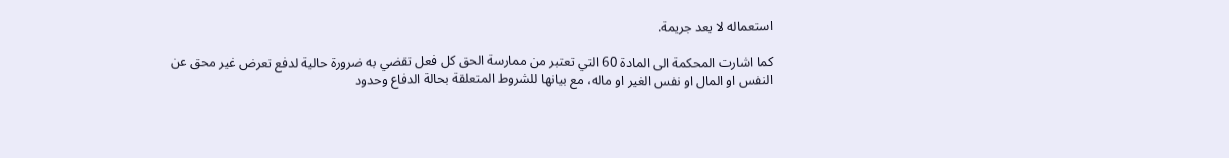استعماله لا يعد جريمة.

كما اشارت المحكمة الى المادة 60 التي تعتبر من ممارسة الحق كل فعل تقضي به ضرورة حالية لدفع تعرض غير محق عن النفس او المال او نفس الغير او ماله، مع بيانها للشروط المتعلقة بحالة الدفاع وحدود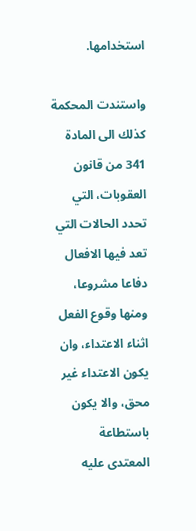استخدامها.

واستندت المحكمة كذلك الى المادة 341 من قانون العقوبات، التي تحدد الحالات التي تعد فيها الافعال دفاعا مشروعا، ومنها وقوع الفعل اثناء الاعتداء، وان يكون الاعتداء غير محق، والا يكون باستطاعة المعتدى عليه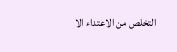التخلص من الاعتداء الا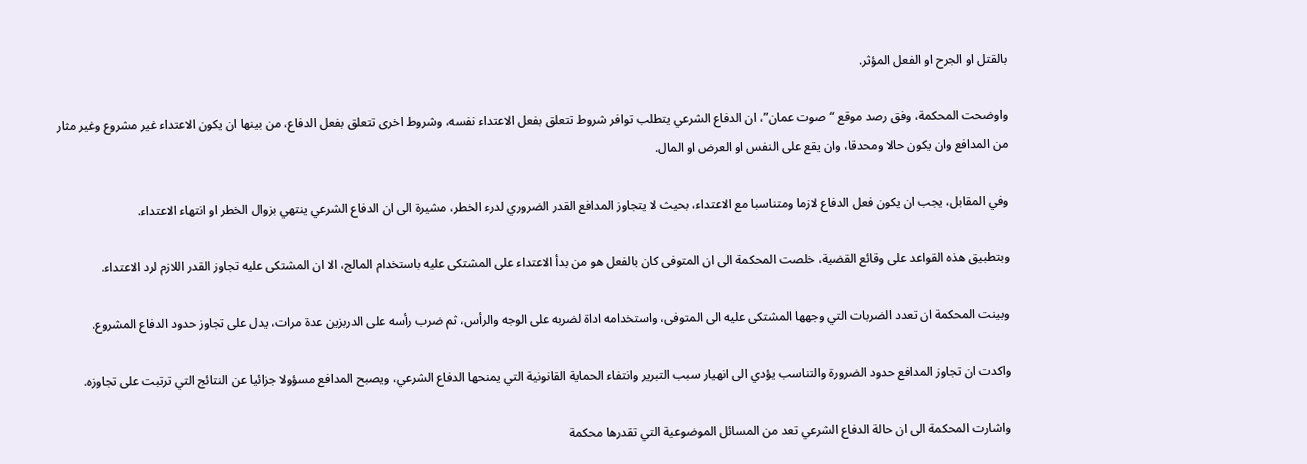بالقتل او الجرح او الفعل المؤثر.

واوضحت المحكمة، وفق رصد موقع “صوت عمان”، ان الدفاع الشرعي يتطلب توافر شروط تتعلق بفعل الاعتداء نفسه، وشروط اخرى تتعلق بفعل الدفاع، من بينها ان يكون الاعتداء غير مشروع وغير مثار من المدافع وان يكون حالا ومحدقا، وان يقع على النفس او العرض او المال.

وفي المقابل، يجب ان يكون فعل الدفاع لازما ومتناسبا مع الاعتداء، بحيث لا يتجاوز المدافع القدر الضروري لدرء الخطر، مشيرة الى ان الدفاع الشرعي ينتهي بزوال الخطر او انتهاء الاعتداء.

وبتطبيق هذه القواعد على وقائع القضية، خلصت المحكمة الى ان المتوفى كان بالفعل هو من بدأ الاعتداء على المشتكى عليه باستخدام المالج، الا ان المشتكى عليه تجاوز القدر اللازم لرد الاعتداء.

وبينت المحكمة ان تعدد الضربات التي وجهها المشتكى عليه الى المتوفى، واستخدامه اداة لضربه على الوجه والرأس، ثم ضرب رأسه على الدربزين عدة مرات، يدل على تجاوز حدود الدفاع المشروع.

واكدت ان تجاوز المدافع حدود الضرورة والتناسب يؤدي الى انهيار سبب التبرير وانتفاء الحماية القانونية التي يمنحها الدفاع الشرعي، ويصبح المدافع مسؤولا جزائيا عن النتائج التي ترتبت على تجاوزه.

واشارت المحكمة الى ان حالة الدفاع الشرعي تعد من المسائل الموضوعية التي تقدرها محكمة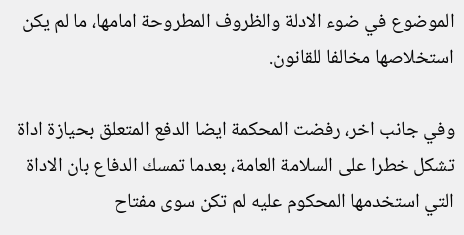الموضوع في ضوء الادلة والظروف المطروحة امامها، ما لم يكن استخلاصها مخالفا للقانون.

وفي جانب اخر، رفضت المحكمة ايضا الدفع المتعلق بحيازة اداة تشكل خطرا على السلامة العامة، بعدما تمسك الدفاع بان الاداة التي استخدمها المحكوم عليه لم تكن سوى مفتاح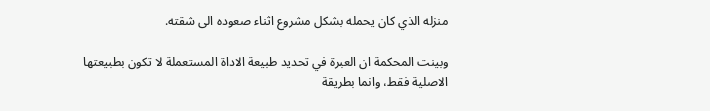منزله الذي كان يحمله بشكل مشروع اثناء صعوده الى شقته.

وبينت المحكمة ان العبرة في تحديد طبيعة الاداة المستعملة لا تكون بطبيعتها الاصلية فقط، وانما بطريقة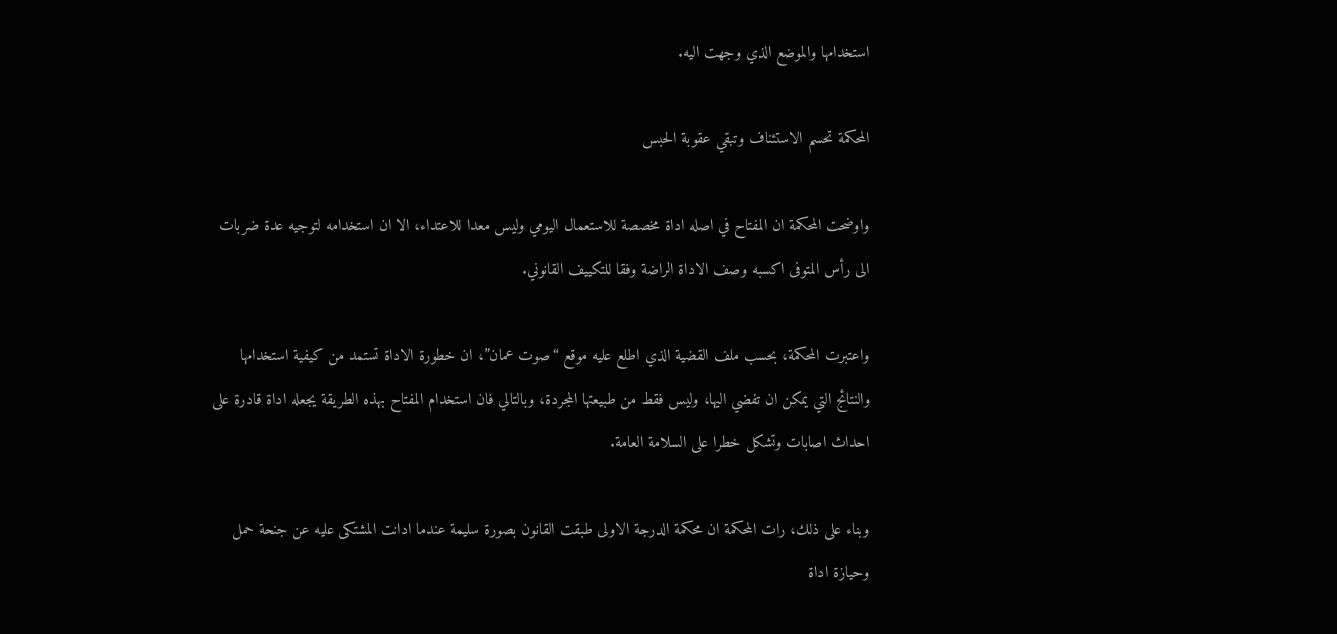استخدامها والموضع الذي وجهت اليه.

المحكمة تحسم الاستئناف وتبقي عقوبة الحبس

واوضحت المحكمة ان المفتاح في اصله اداة مخصصة للاستعمال اليومي وليس معدا للاعتداء، الا ان استخدامه لتوجيه عدة ضربات الى رأس المتوفى اكسبه وصف الاداة الراضة وفقا للتكييف القانوني.

واعتبرت المحكمة، بحسب ملف القضية الذي اطلع عليه موقع “صوت عمان”، ان خطورة الاداة تستمد من كيفية استخدامها والنتائج التي يمكن ان تفضي اليها، وليس فقط من طبيعتها المجردة، وبالتالي فان استخدام المفتاح بهذه الطريقة يجعله اداة قادرة على احداث اصابات وتشكل خطرا على السلامة العامة.

وبناء على ذلك، رات المحكمة ان محكمة الدرجة الاولى طبقت القانون بصورة سليمة عندما ادانت المشتكى عليه عن جنحة حمل وحيازة اداة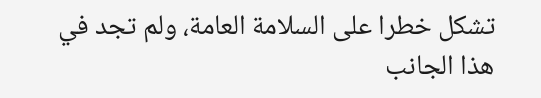تشكل خطرا على السلامة العامة، ولم تجد في هذا الجانب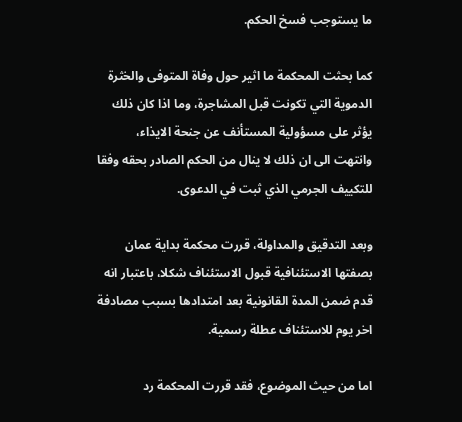ما يستوجب فسخ الحكم.

كما بحثت المحكمة ما اثير حول وفاة المتوفى والخثرة الدموية التي تكونت قبل المشاجرة، وما اذا كان ذلك يؤثر على مسؤولية المستأنف عن جنحة الايذاء، وانتهت الى ان ذلك لا ينال من الحكم الصادر بحقه وفقا للتكييف الجرمي الذي ثبت في الدعوى.

وبعد التدقيق والمداولة، قررت محكمة بداية عمان بصفتها الاستئنافية قبول الاستئناف شكلا، باعتبار انه قدم ضمن المدة القانونية بعد امتدادها بسبب مصادفة اخر يوم للاستئناف عطلة رسمية.

اما من حيث الموضوع، فقد قررت المحكمة رد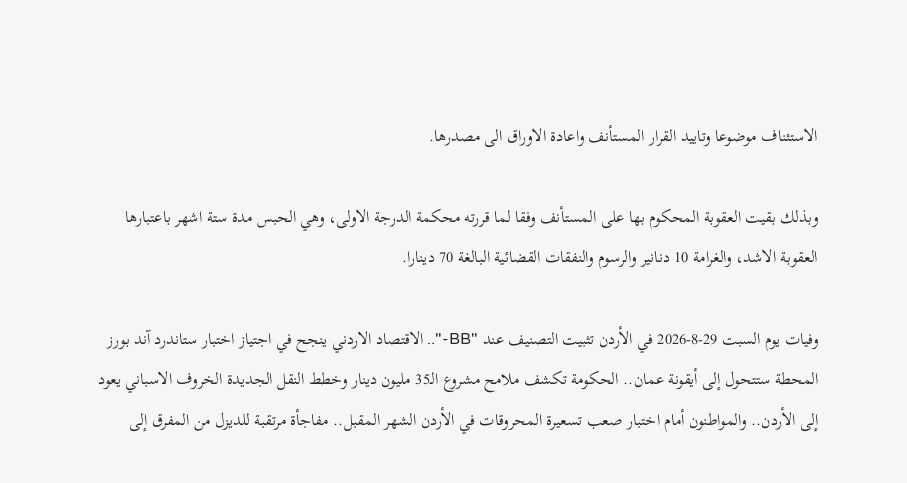الاستئناف موضوعا وتاييد القرار المستأنف واعادة الاوراق الى مصدرها.

وبذلك بقيت العقوبة المحكوم بها على المستأنف وفقا لما قررته محكمة الدرجة الاولى، وهي الحبس مدة ستة اشهر باعتبارها العقوبة الاشد، والغرامة 10 دنانير والرسوم والنفقات القضائية البالغة 70 دينارا.

وفيات يوم السبت 29-8-2026 في الأردن تثبيت التصنيف عند "BB-".. الاقتصاد الاردني ينجح في اجتياز اختبار ستاندرد آند بورز المحطة ستتحول إلى أيقونة عمان.. الحكومة تكشف ملامح مشروع الـ35 مليون دينار وخطط النقل الجديدة الخروف الاسباني يعود إلى الأردن.. والمواطنون أمام اختبار صعب تسعيرة المحروقات في الأردن الشهر المقبل.. مفاجأة مرتقبة للديزل من المفرق إلى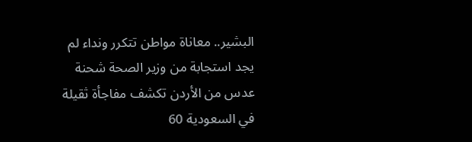البشير.. معاناة مواطن تتكرر ونداء لم يجد استجابة من وزير الصحة شحنة عدس من الأردن تكشف مفاجأة ثقيلة في السعودية 60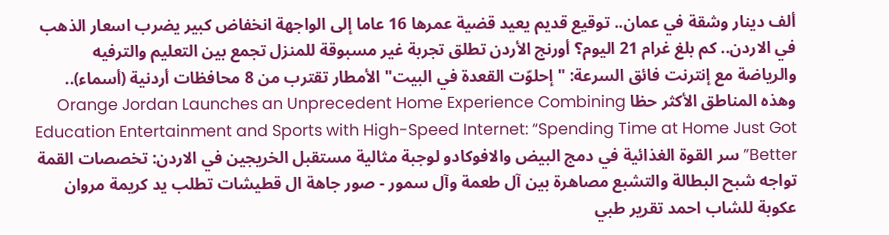ألف دينار وشقة في عمان.. توقيع قديم يعيد قضية عمرها 16 عاما إلى الواجهة انخفاض كبير يضرب اسعار الذهب في الاردن.. كم بلغ غرام 21 اليوم؟ أورنج الأردن تطلق تجربة غير مسبوقة للمنزل تجمع بين التعليم والترفيه والرياضة مع إنترنت فائق السرعة: "إحلوّت القعدة في البيت" الأمطار تقترب من 8 محافظات أردنية (أسماء).. وهذه المناطق الأكثر حظا Orange Jordan Launches an Unprecedent Home Experience Combining Education Entertainment and Sports with High-Speed Internet: “Spending Time at Home Just Got Better” سر القوة الغذائية في دمج البيض والافوكادو لوجبة مثالية مستقبل الخريجين في الاردن: تخصصات القمة تواجه شبح البطالة والتشبع مصاهرة بين آل طعمة وآل سمور - صور جاهة ال قطيشات تطلب يد كريمة مروان عكوبة للشاب احمد تقرير طبي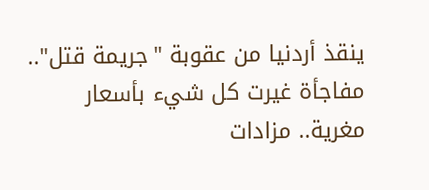ينقذ أردنيا من عقوبة "جريمة قتل".. مفاجأة غيرت كل شيء بأسعار مغرية.. مزادات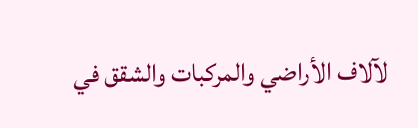لآلاف الأراضي والمركبات والشقق في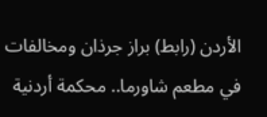الأردن (رابط) براز جرذان ومخالفات في مطعم شاورما.. محكمة أردنية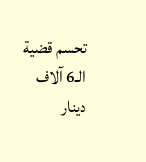تحسم قضية الـ6 آلاف دينار